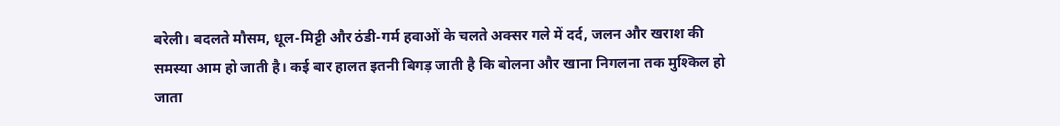बरेली। बदलते मौसम, धूल-मिट्टी और ठंडी-गर्म हवाओं के चलते अक्सर गले में दर्द, जलन और खराश की समस्या आम हो जाती है। कई बार हालत इतनी बिगड़ जाती है कि बोलना और खाना निगलना तक मुश्किल हो जाता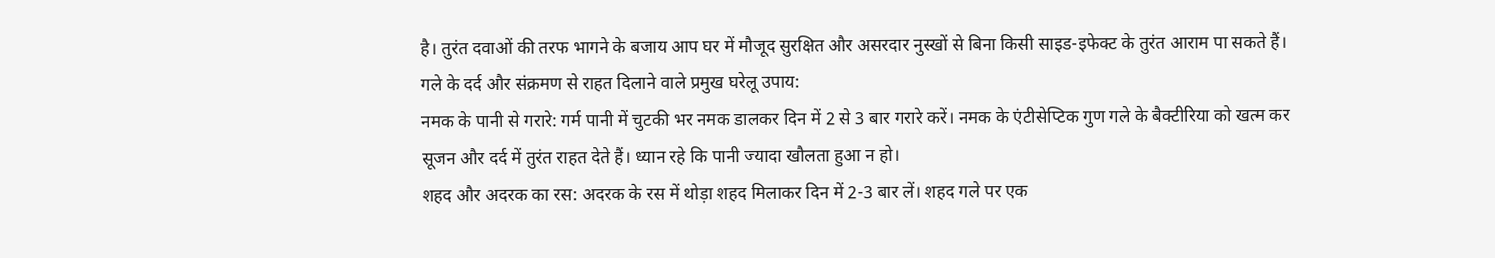है। तुरंत दवाओं की तरफ भागने के बजाय आप घर में मौजूद सुरक्षित और असरदार नुस्खों से बिना किसी साइड-इफेक्ट के तुरंत आराम पा सकते हैं।
गले के दर्द और संक्रमण से राहत दिलाने वाले प्रमुख घरेलू उपाय:
नमक के पानी से गरारे: गर्म पानी में चुटकी भर नमक डालकर दिन में 2 से 3 बार गरारे करें। नमक के एंटीसेप्टिक गुण गले के बैक्टीरिया को खत्म कर सूजन और दर्द में तुरंत राहत देते हैं। ध्यान रहे कि पानी ज्यादा खौलता हुआ न हो।
शहद और अदरक का रस: अदरक के रस में थोड़ा शहद मिलाकर दिन में 2-3 बार लें। शहद गले पर एक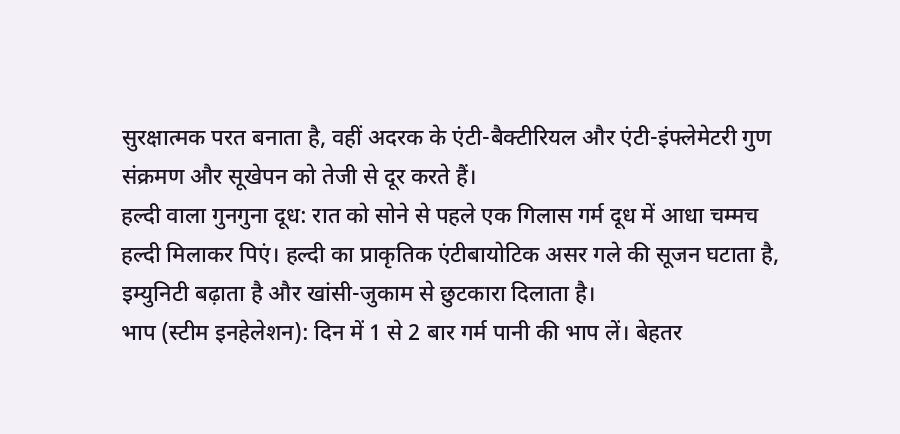सुरक्षात्मक परत बनाता है, वहीं अदरक के एंटी-बैक्टीरियल और एंटी-इंफ्लेमेटरी गुण संक्रमण और सूखेपन को तेजी से दूर करते हैं।
हल्दी वाला गुनगुना दूध: रात को सोने से पहले एक गिलास गर्म दूध में आधा चम्मच हल्दी मिलाकर पिएं। हल्दी का प्राकृतिक एंटीबायोटिक असर गले की सूजन घटाता है, इम्युनिटी बढ़ाता है और खांसी-जुकाम से छुटकारा दिलाता है।
भाप (स्टीम इनहेलेशन): दिन में 1 से 2 बार गर्म पानी की भाप लें। बेहतर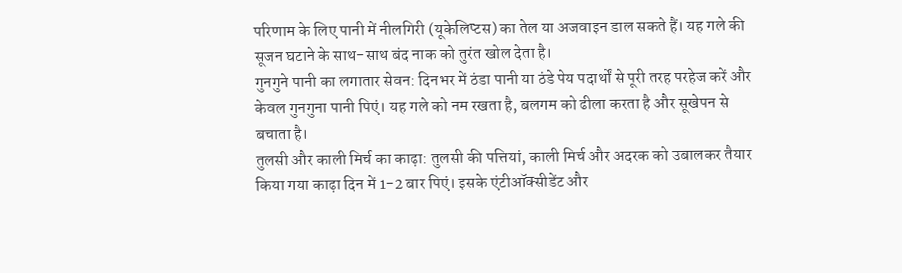परिणाम के लिए पानी में नीलगिरी (यूकेलिप्टस) का तेल या अजवाइन डाल सकते हैं। यह गले की सूजन घटाने के साथ-साथ बंद नाक को तुरंत खोल देता है।
गुनगुने पानी का लगातार सेवन: दिनभर में ठंडा पानी या ठंडे पेय पदार्थों से पूरी तरह परहेज करें और केवल गुनगुना पानी पिएं। यह गले को नम रखता है, बलगम को ढीला करता है और सूखेपन से बचाता है।
तुलसी और काली मिर्च का काढ़ा: तुलसी की पत्तियां, काली मिर्च और अदरक को उबालकर तैयार किया गया काढ़ा दिन में 1-2 बार पिएं। इसके एंटीऑक्सीडेंट और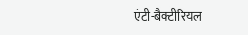एंटी-बैक्टीरियल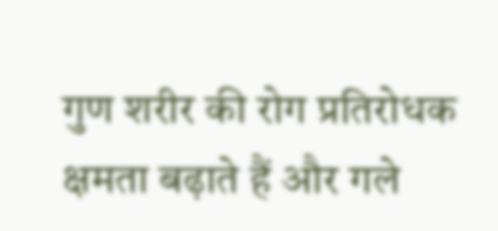गुण शरीर की रोग प्रतिरोधक क्षमता बढ़ाते हैं और गले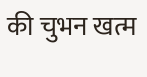की चुभन खत्म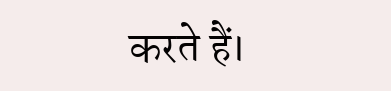करते हैं।